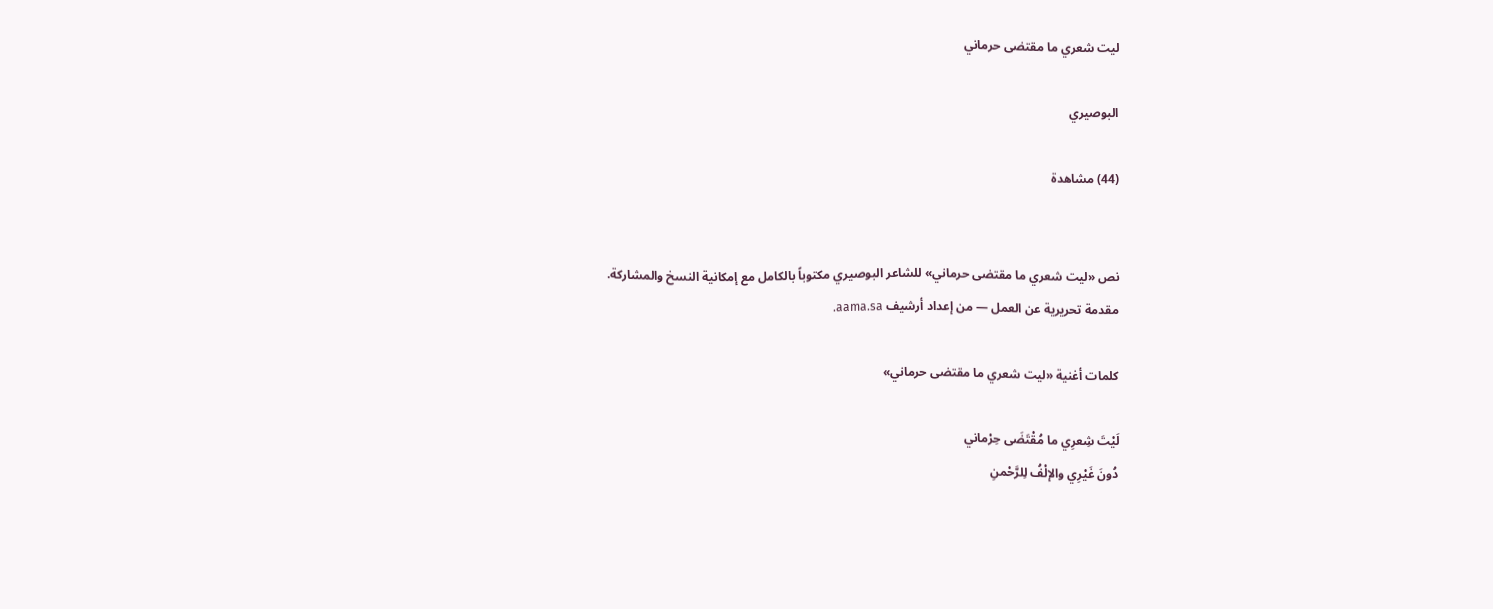ليت شعري ما مقتضى حرماني

البوصيري

(44) مشاهدة


نص «ليت شعري ما مقتضى حرماني» للشاعر البوصيري مكتوباً بالكامل مع إمكانية النسخ والمشاركة.
مقدمة تحريرية عن العمل — من إعداد أرشيف aama.sa.

كلمات أغنية «ليت شعري ما مقتضى حرماني»

لَيْتَ شِعرِي ما مُقْتَضَى حِرْماني
دُونَ غَيْرِي والإلْفُ لِلرَّحْمنِ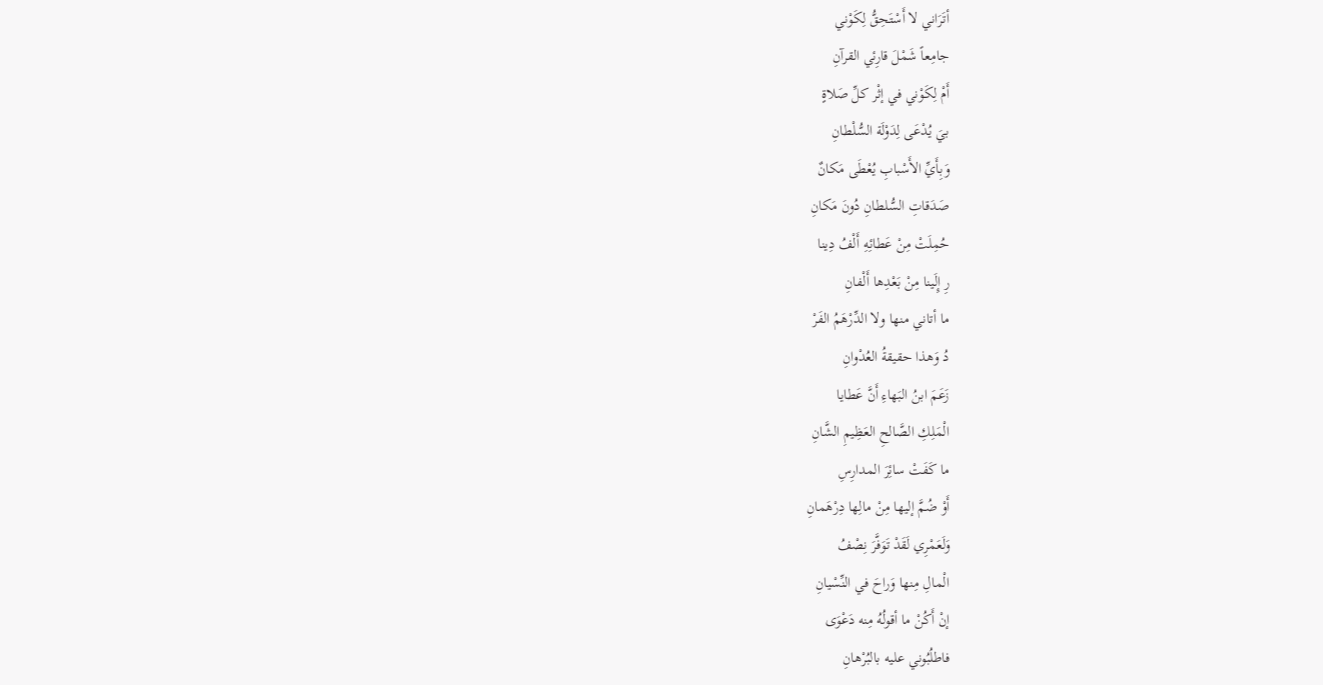أتَرَاني لا أَسْتَحِقُّ لِكَوْني
جامِعاً شَمْلَ قارِئي القرآنِ
أَمْ لِكَوْني في إثْر كلِّ صَلاةٍ
بيَ يُدْعَى لِدَوْلَة السُّلْطانِ
وَبِأَيِّ الأَسْبابِ يُعْطَى مَكانٌ
صَدَقاتِ السُّلطانِ دُونَ مَكانِ
حُمِلَتْ مِنْ عَطائِهِ أَلْفُ دِينا
رِ إِلَينا مِنْ بَعْدِها أَلْفانِ
ما أتاني منها ولا الدِّرْهَمُ الفَرْ
دُ وَهذا حقيقةُ العُدْوانِ
زَعَمَ ابنُ البَهاءِ أَنَّ عَطايا
الْمَلِكِ الصَّالحِ العَظِيمِ الشَّانِ
ما كَفَتْ سائِرَ المدارِسِ
أَوْ ضُمَّ إليها مِنْ مالِها دِرْهَمانِ
وَلَعَمْرِي لَقَدْ تَوَفَّرَ نِصْفُ
الْمالِ مِنها وَراحَ في النِّسْيانِ
إنْ أَكُنْ ما أقولُهُ مِنه دَعْوَى
فاطلُبُوني عليه بالبُرْهانِ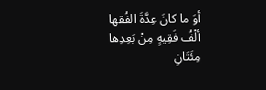أوَ ما كانَ عِدَّةَ الفُقها
ألْفُ فَقِيهٍ مِنْ بَعِدِها مِئَتَانِ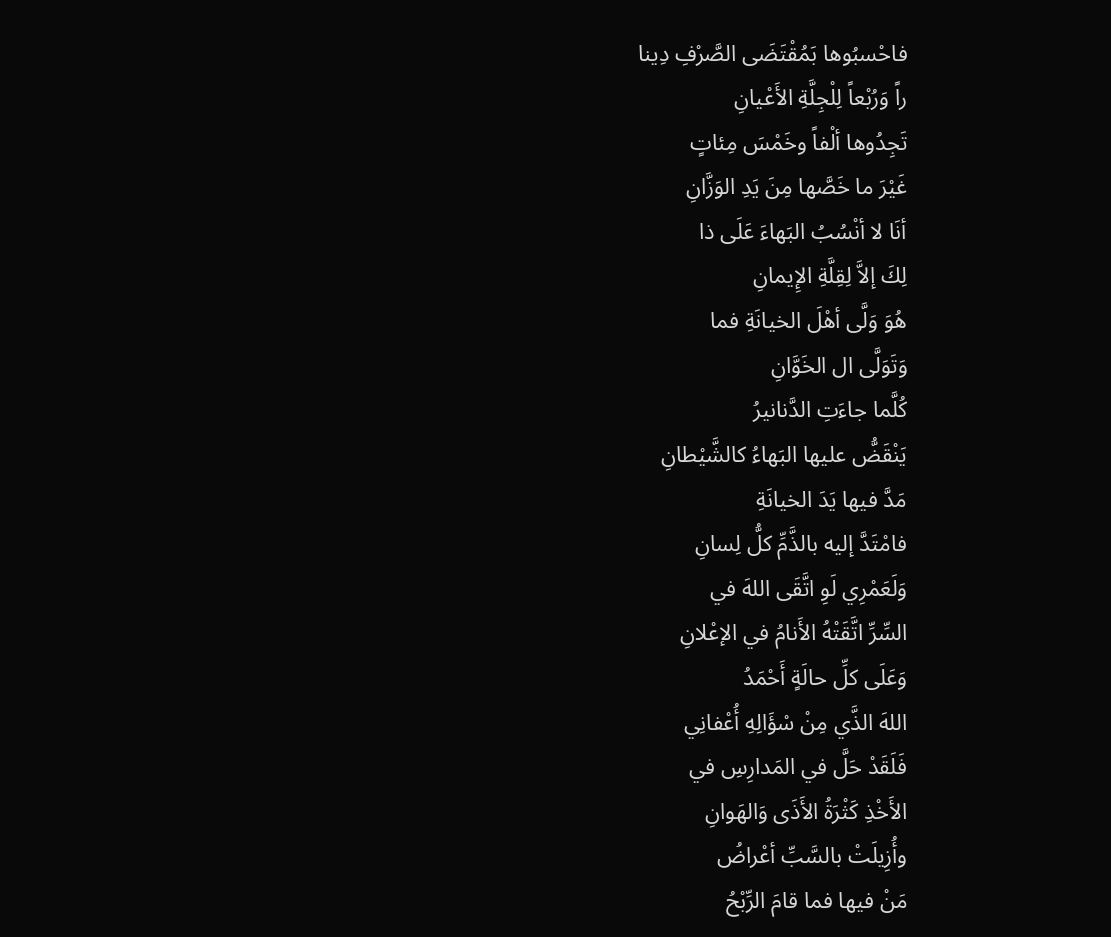فاحْسبُوها بَمُقْتَضَى الصَّرْفِ دِينا
راً وَرُبْعاً لِلْجِلَّةِ الأَعْيانِ
تَجِدُوها ألْفاً وخَمْسَ مِئاتٍ
غَيْرَ ما خَصَّها مِنَ يَدِ الوَزَّانِ
أنَا لا أنْسُبُ البَهاءَ عَلَى ذا
لِكَ إلاَّ لِقِلَّةِ الإِيمانِ
هُوَ وَلَّى أهْلَ الخيانَةِ فما
وَتَوَلَّى ال الخَوَّانِ
كُلَّما جاءَتِ الدَّنانيرُ
يَنْقَضُّ عليها البَهاءُ كالشَّيْطانِ
مَدَّ فيها يَدَ الخيانَةِ
فامْتَدَّ إليه بالذَّمِّ كلُّ لِسانِ
وَلَعَمْرِي لَوِ اتَّقَى اللهَ في
السِّرِّ اتَّقَتْهُ الأَنامُ في الإعْلانِ
وَعَلَى كلِّ حالَةٍ أَحْمَدُ
اللهَ الذَّي مِنْ سْؤَالِهِ أُعْفانِي
فَلَقَدْ حَلَّ في المَدارِسِ في
الأَخْذِ كَثْرَةُ الأَذَى وَالهَوانِ
وأُزِيلَتْ بالسَّبِّ أعْراضُ
مَنْ فيها فما قامَ الرِّبْحُ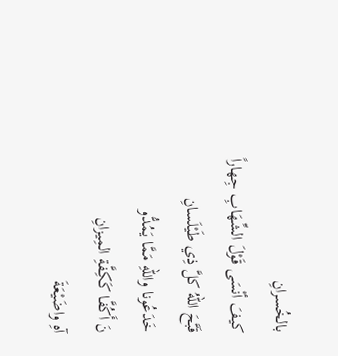بالخُسرانِ
كيفَ أنْسَى قَوْلَ الشِّهَابِ جِهاراً
قَبَّحَ اللهُ كلَّ ذِي طَيْلَسانِ
خَدَعُونا واللهِ مَمَّا يَمُدُّو
نَ أَكُفَّا كَكِفَّةِ المِيزانِ
آهِ واضَيْعَةَ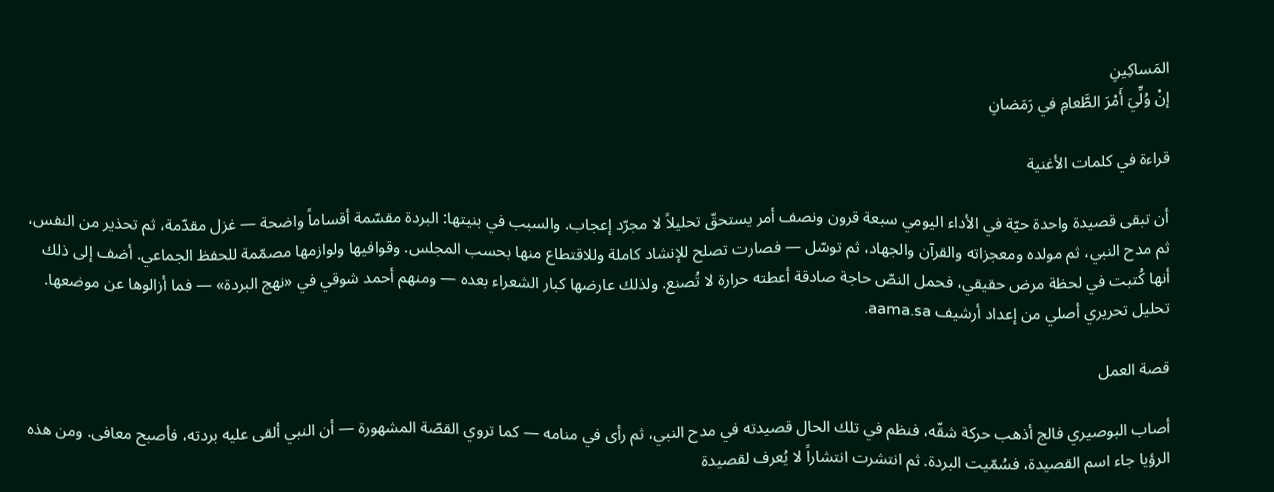المَساكِينِ
إنْ وُلِّيَ أَمْرَ الطَّعامِ في رَمَضانِ

قراءة في كلمات الأغنية

أن تبقى قصيدة واحدة حيّة في الأداء اليومي سبعة قرون ونصف أمر يستحقّ تحليلاً لا مجرّد إعجاب. والسبب في بنيتها: البردة مقسّمة أقساماً واضحة — غزل مقدّمة، ثم تحذير من النفس، ثم مدح النبي، ثم مولده ومعجزاته والقرآن والجهاد، ثم توسّل — فصارت تصلح للإنشاد كاملة وللاقتطاع منها بحسب المجلس. وقوافيها ولوازمها مصمّمة للحفظ الجماعي. أضف إلى ذلك أنها كُتبت في لحظة مرض حقيقي، فحمل النصّ حاجة صادقة أعطته حرارة لا تُصنع. ولذلك عارضها كبار الشعراء بعده — ومنهم أحمد شوقي في «نهج البردة» — فما أزالوها عن موضعها.
تحليل تحريري أصلي من إعداد أرشيف aama.sa.

قصة العمل

أصاب البوصيري فالج أذهب حركة شقّه، فنظم في تلك الحال قصيدته في مدح النبي، ثم رأى في منامه — كما تروي القصّة المشهورة — أن النبي ألقى عليه بردته، فأصبح معافى. ومن هذه الرؤيا جاء اسم القصيدة، فسُمّيت البردة. ثم انتشرت انتشاراً لا يُعرف لقصيدة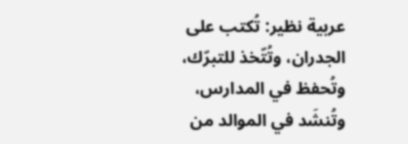عربية نظير: تُكتب على الجدران، وتُتّخذ للتبرّك، وتُحفظ في المدارس، وتُنشَد في الموالد من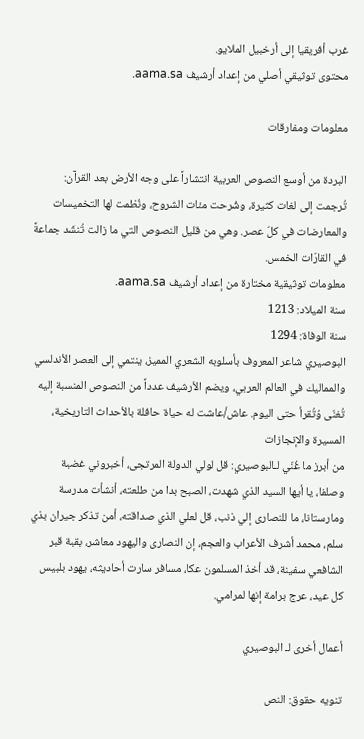غرب أفريقيا إلى أرخبيل الملايو.
محتوى توثيقي أصلي من إعداد أرشيف aama.sa.

معلومات ومفارقات

البردة من أوسع النصوص العربية انتشاراً على وجه الأرض بعد القرآن: تُرجمت إلى لغات كثيرة، وشُرحت مئات الشروح، ونُظمت لها التخميسات والمعارضات في كلّ عصر. وهي من قليل النصوص التي ما زالت تُنشَد جماعةً في القارّات الخمس.
معلومات توثيقية مختارة من إعداد أرشيف aama.sa.
سنة الميلاد: 1213
سنة الوفاة: 1294
البوصيري شاعر المعروف بأسلوبه الشعري المميز، ينتمي إلى العصر الأندلسي والمماليك في العالم العربي، ويضم الأرشيف عدداً من النصوص المنسبة إليه تُغنّى وُتُقرأ حتى اليوم. عاش/عاشت له حياة حافلة بالأحداث التاريخية،
المسيرة والإنجازات
من أبرز ما غُنّي لـالبوصيري: قل لولي الدولة المرتجى، أخبروني غضبة وصلفا، يا أيها السيد الذي شهدت، الصبح بدا من طلعته، أنشأت مدرسة ومارستانا، ما للنصارى إلي ذنب، قل لعلي الذي صداقته، أمن تذكر جيران بذي سلم، محمد أشرف الأعراب والعجم، إن النصارى واليهود معاشر، بقبة قبر الشافعي سفينة، قد أخذ المسلمون عكا، مسافر سارت أحاديثه، يهود بلبيس كل عيد، عرج برامة إنها لمرامي.

أعمال أخرى لـ البوصيري

تنويه حقوق: النص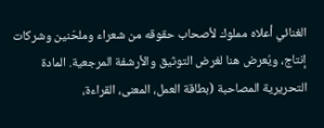الغنائي أعلاه مملوك لأصحاب حقوقه من شعراء وملحّنين وشركات إنتاج، ويُعرض هنا لغرض التوثيق والأرشفة المرجعية. المادة التحريرية المصاحبة (بطاقة العمل، المعنى، القراءة،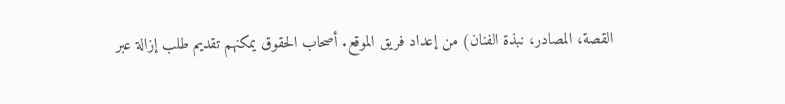القصة، المصادر، نبذة الفنان) من إعداد فريق الموقع. أصحاب الحقوق يمكنهم تقديم طلب إزالة عبر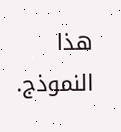هذا النموذج.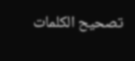تصحيح الكلمات